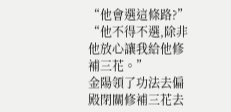“他會選這條路?”
“他不得不選,除非他放心讓我給他修補三花。”
金陽領了功法去偏殿閉關修補三花去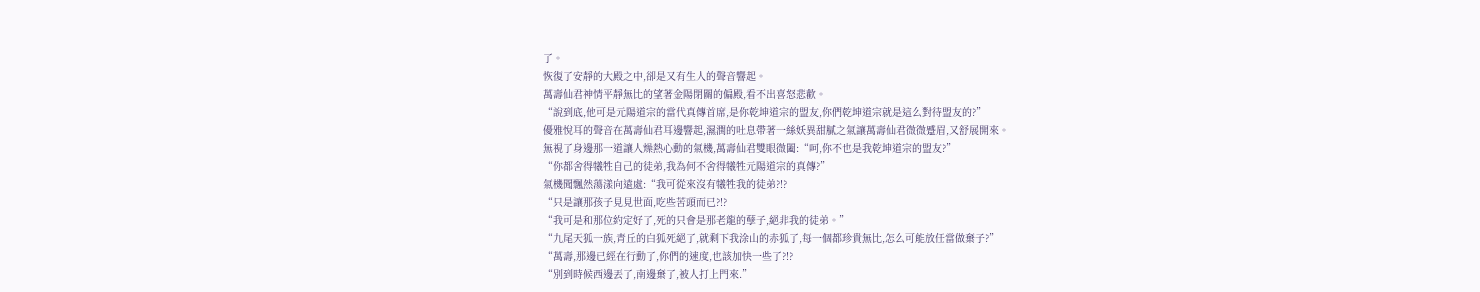了。
恢復了安靜的大殿之中,卻是又有生人的聲音響起。
萬壽仙君神情平靜無比的望著金陽閉關的偏殿,看不出喜怒悲歡。
“說到底,他可是元陽道宗的當代真傳首席,是你乾坤道宗的盟友,你們乾坤道宗就是這么對待盟友的?”
優雅悅耳的聲音在萬壽仙君耳邊響起,濕潤的吐息帶著一絲妖異甜膩之氣讓萬壽仙君微微蹙眉,又舒展開來。
無視了身邊那一道讓人燥熱心動的氣機,萬壽仙君雙眼微闔:“呵,你不也是我乾坤道宗的盟友?”
“你都舍得犧牲自己的徒弟,我為何不舍得犧牲元陽道宗的真傳?”
氣機聞飄然蕩漾向遠處:“我可從來沒有犧牲我的徒弟?!?
“只是讓那孩子見見世面,吃些苦頭而已?!?
“我可是和那位約定好了,死的只會是那老龍的孽子,絕非我的徒弟。”
“九尾天狐一族,青丘的白狐死絕了,就剩下我涂山的赤狐了,每一個都珍貴無比,怎么可能放任當做棄子?”
“萬壽,那邊已經在行動了,你們的速度,也該加快一些了?!?
“別到時候西邊丟了,南邊棄了,被人打上門來.”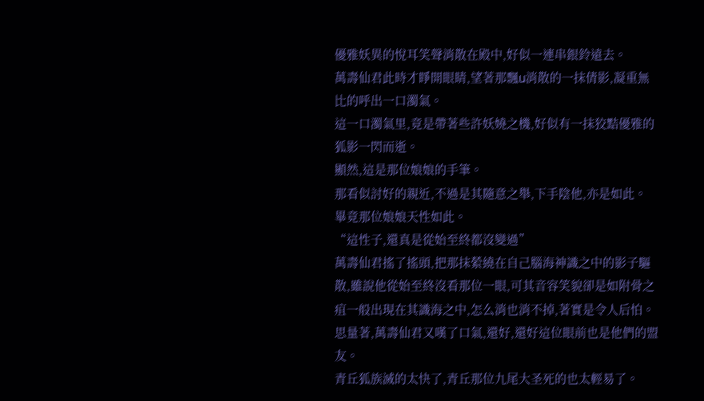優雅妖異的悅耳笑聲消散在殿中,好似一連串銀鈴遠去。
萬壽仙君此時才睜開眼睛,望著那飄u消散的一抹倩影,凝重無比的呼出一口濁氣。
這一口濁氣里,竟是帶著些許妖嬈之機,好似有一抹狡黠優雅的狐影一閃而逝。
顯然,這是那位娘娘的手筆。
那看似討好的親近,不過是其隨意之舉,下手陰他,亦是如此。
畢竟那位娘娘天性如此。
“這性子,還真是從始至終都沒變過”
萬壽仙君搖了搖頭,把那抹縈繞在自己腦海神識之中的影子驅散,雖說他從始至終沒看那位一眼,可其音容笑貌卻是如附骨之疽一般出現在其識海之中,怎么消也消不掉,著實是令人后怕。
思量著,萬壽仙君又嘆了口氣,還好,還好這位眼前也是他們的盟友。
青丘狐族滅的太快了,青丘那位九尾大圣死的也太輕易了。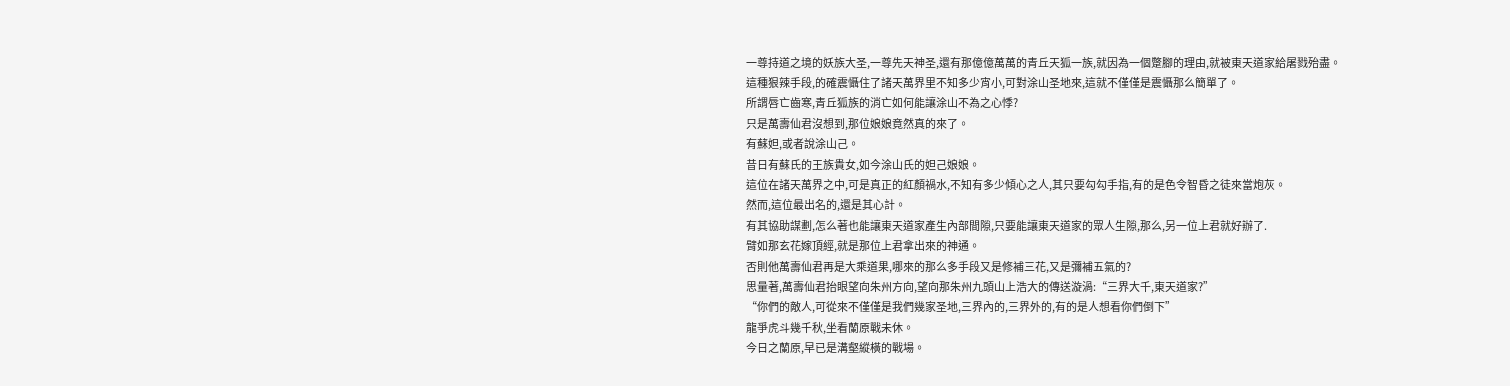一尊持道之境的妖族大圣,一尊先天神圣,還有那億億萬萬的青丘天狐一族,就因為一個蹩腳的理由,就被東天道家給屠戮殆盡。
這種狠辣手段,的確震懾住了諸天萬界里不知多少宵小,可對涂山圣地來,這就不僅僅是震懾那么簡單了。
所謂唇亡齒寒,青丘狐族的消亡如何能讓涂山不為之心悸?
只是萬壽仙君沒想到,那位娘娘竟然真的來了。
有蘇妲,或者說涂山己。
昔日有蘇氏的王族貴女,如今涂山氏的妲己娘娘。
這位在諸天萬界之中,可是真正的紅顏禍水,不知有多少傾心之人,其只要勾勾手指,有的是色令智昏之徒來當炮灰。
然而,這位最出名的,還是其心計。
有其協助謀劃,怎么著也能讓東天道家產生內部間隙,只要能讓東天道家的眾人生隙,那么,另一位上君就好辦了.
臂如那玄花嫁頂經,就是那位上君拿出來的神通。
否則他萬壽仙君再是大乘道果,哪來的那么多手段又是修補三花,又是彌補五氣的?
思量著,萬壽仙君抬眼望向朱州方向,望向那朱州九頭山上浩大的傳送漩渦:“三界大千,東天道家?”
“你們的敵人,可從來不僅僅是我們幾家圣地,三界內的,三界外的,有的是人想看你們倒下”
龍爭虎斗幾千秋,坐看蘭原戰未休。
今日之蘭原,早已是溝壑縱橫的戰場。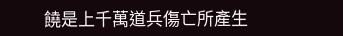饒是上千萬道兵傷亡所產生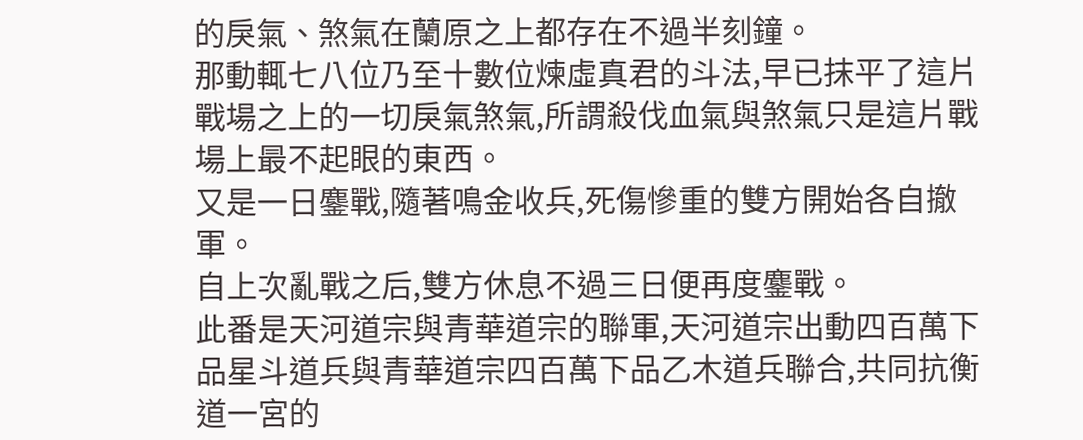的戾氣、煞氣在蘭原之上都存在不過半刻鐘。
那動輒七八位乃至十數位煉虛真君的斗法,早已抹平了這片戰場之上的一切戾氣煞氣,所謂殺伐血氣與煞氣只是這片戰場上最不起眼的東西。
又是一日鏖戰,隨著鳴金收兵,死傷慘重的雙方開始各自撤軍。
自上次亂戰之后,雙方休息不過三日便再度鏖戰。
此番是天河道宗與青華道宗的聯軍,天河道宗出動四百萬下品星斗道兵與青華道宗四百萬下品乙木道兵聯合,共同抗衡道一宮的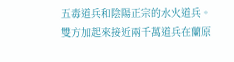五毒道兵和陰陽正宗的水火道兵。
雙方加起來接近兩千萬道兵在蘭原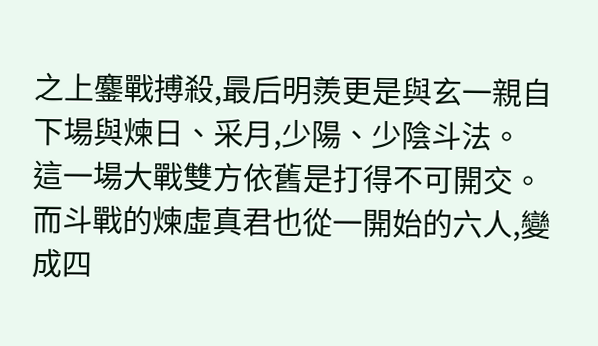之上鏖戰搏殺,最后明羨更是與玄一親自下場與煉日、采月,少陽、少陰斗法。
這一場大戰雙方依舊是打得不可開交。
而斗戰的煉虛真君也從一開始的六人,變成四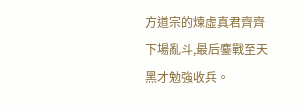方道宗的煉虛真君齊齊下場亂斗,最后鏖戰至天黑才勉強收兵。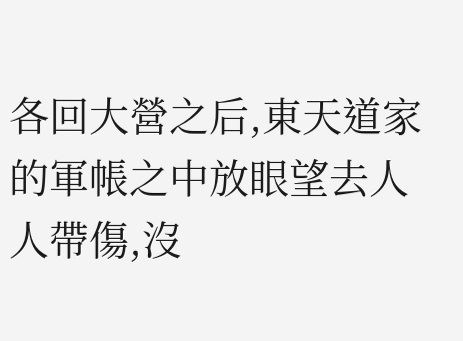各回大營之后,東天道家的軍帳之中放眼望去人人帶傷,沒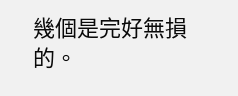幾個是完好無損的。